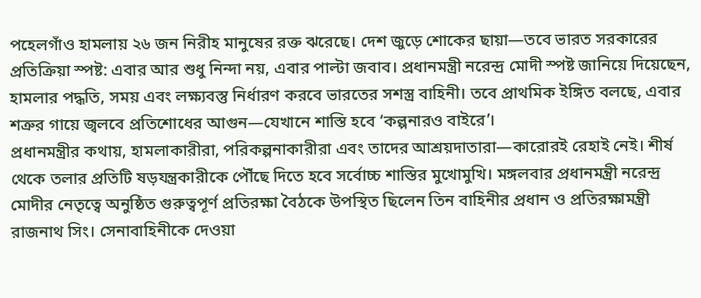পহেলগাঁও হামলায় ২৬ জন নিরীহ মানুষের রক্ত ঝরেছে। দেশ জুড়ে শোকের ছায়া—তবে ভারত সরকারের প্রতিক্রিয়া স্পষ্ট: এবার আর শুধু নিন্দা নয়, এবার পাল্টা জবাব। প্রধানমন্ত্রী নরেন্দ্র মোদী স্পষ্ট জানিয়ে দিয়েছেন, হামলার পদ্ধতি, সময় এবং লক্ষ্যবস্তু নির্ধারণ করবে ভারতের সশস্ত্র বাহিনী। তবে প্রাথমিক ইঙ্গিত বলছে, এবার শত্রুর গায়ে জ্বলবে প্রতিশোধের আগুন—যেখানে শাস্তি হবে ‘কল্পনারও বাইরে’।
প্রধানমন্ত্রীর কথায়, হামলাকারীরা, পরিকল্পনাকারীরা এবং তাদের আশ্রয়দাতারা—কারোরই রেহাই নেই। শীর্ষ থেকে তলার প্রতিটি ষড়যন্ত্রকারীকে পৌঁছে দিতে হবে সর্বোচ্চ শাস্তির মুখোমুখি। মঙ্গলবার প্রধানমন্ত্রী নরেন্দ্র মোদীর নেতৃত্বে অনুষ্ঠিত গুরুত্বপূর্ণ প্রতিরক্ষা বৈঠকে উপস্থিত ছিলেন তিন বাহিনীর প্রধান ও প্রতিরক্ষামন্ত্রী রাজনাথ সিং। সেনাবাহিনীকে দেওয়া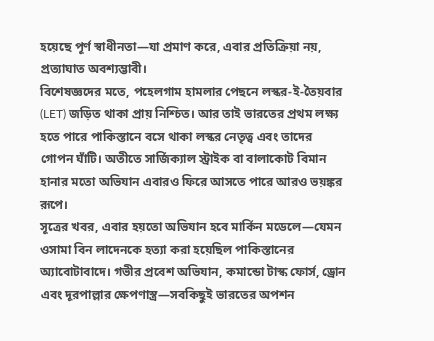হয়েছে পূর্ণ স্বাধীনতা—যা প্রমাণ করে, এবার প্রতিক্রিয়া নয়, প্রত্যাঘাত অবশ্যম্ভাবী।
বিশেষজ্ঞদের মতে, পহেলগাম হামলার পেছনে লস্কর-ই-তৈয়বার (LET) জড়িত থাকা প্রায় নিশ্চিত। আর তাই ভারতের প্রথম লক্ষ্য হতে পারে পাকিস্তানে বসে থাকা লস্কর নেতৃত্ব এবং তাদের গোপন ঘাঁটি। অতীতে সার্জিক্যাল স্ট্রাইক বা বালাকোট বিমান হানার মতো অভিযান এবারও ফিরে আসতে পারে আরও ভয়ঙ্কর রূপে।
সূত্রের খবর, এবার হয়তো অভিযান হবে মার্কিন মডেলে—যেমন ওসামা বিন লাদেনকে হত্যা করা হয়েছিল পাকিস্তানের অ্যাবোটাবাদে। গভীর প্রবেশ অভিযান, কমান্ডো টাস্ক ফোর্স, ড্রোন এবং দূরপাল্লার ক্ষেপণাস্ত্র—সবকিছুই ভারতের অপশন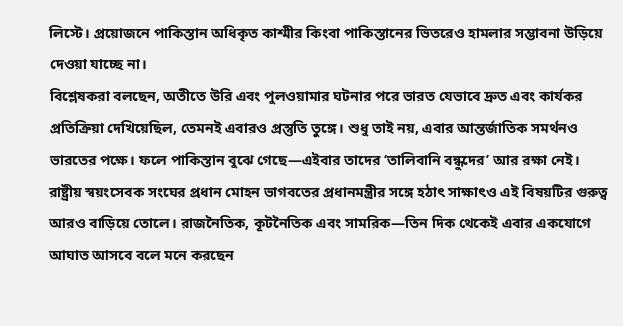লিস্টে। প্রয়োজনে পাকিস্তান অধিকৃত কাশ্মীর কিংবা পাকিস্তানের ভিতরেও হামলার সম্ভাবনা উড়িয়ে দেওয়া যাচ্ছে না।
বিশ্লেষকরা বলছেন, অতীতে উরি এবং পুলওয়ামার ঘটনার পরে ভারত যেভাবে দ্রুত এবং কার্যকর প্রতিক্রিয়া দেখিয়েছিল, তেমনই এবারও প্রস্তুতি তুঙ্গে। শুধু তাই নয়, এবার আন্তর্জাতিক সমর্থনও ভারতের পক্ষে। ফলে পাকিস্তান বুঝে গেছে—এইবার তাদের ‘তালিবানি বন্ধুদের’ আর রক্ষা নেই।
রাষ্ট্রীয় স্বয়ংসেবক সংঘের প্রধান মোহন ভাগবতের প্রধানমন্ত্রীর সঙ্গে হঠাৎ সাক্ষাৎও এই বিষয়টির গুরুত্ব আরও বাড়িয়ে তোলে। রাজনৈতিক, কূটনৈতিক এবং সামরিক—তিন দিক থেকেই এবার একযোগে আঘাত আসবে বলে মনে করছেন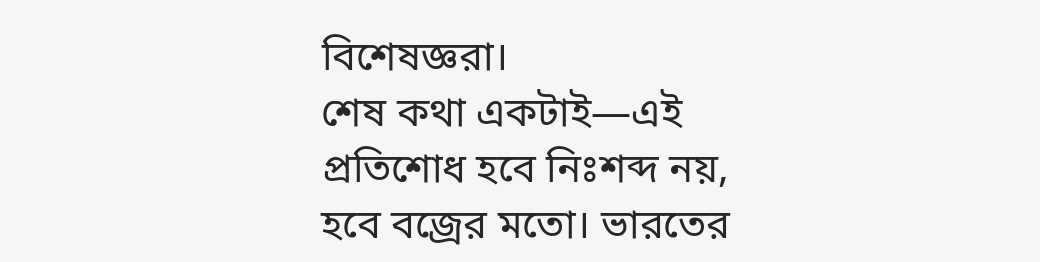বিশেষজ্ঞরা।
শেষ কথা একটাই—এই প্রতিশোধ হবে নিঃশব্দ নয়, হবে বজ্রের মতো। ভারতের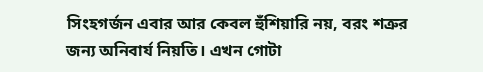সিংহগর্জন এবার আর কেবল হুঁশিয়ারি নয়, বরং শত্রুর জন্য অনিবার্য নিয়তি। এখন গোটা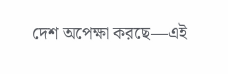দেশ অপেক্ষা করছে—এই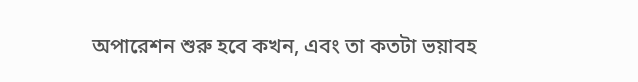অপারেশন শুরু হবে কখন, এবং তা কতটা ভয়াবহ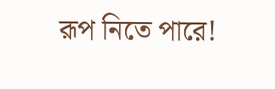রূপ নিতে পারে!